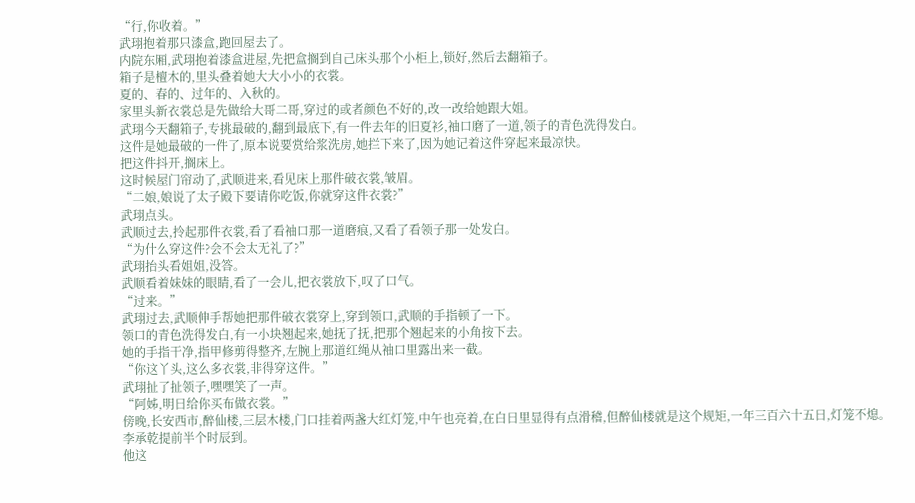“行,你收着。”
武珝抱着那只漆盒,跑回屋去了。
内院东厢,武珝抱着漆盒进屋,先把盒搁到自己床头那个小柜上,锁好,然后去翻箱子。
箱子是檀木的,里头叠着她大大小小的衣裳。
夏的、春的、过年的、入秋的。
家里头新衣裳总是先做给大哥二哥,穿过的或者颜色不好的,改一改给她跟大姐。
武珝今天翻箱子,专挑最破的,翻到最底下,有一件去年的旧夏衫,袖口磨了一道,领子的青色洗得发白。
这件是她最破的一件了,原本说要赏给浆洗房,她拦下来了,因为她记着这件穿起来最凉快。
把这件抖开,搁床上。
这时候屋门帘动了,武顺进来,看见床上那件破衣裳,皱眉。
“二娘,娘说了太子殿下要请你吃饭,你就穿这件衣裳?”
武珝点头。
武顺过去,拎起那件衣裳,看了看袖口那一道磨痕,又看了看领子那一处发白。
“为什么穿这件?会不会太无礼了?”
武珝抬头看姐姐,没答。
武顺看着妹妹的眼睛,看了一会儿,把衣裳放下,叹了口气。
“过来。”
武珝过去,武顺伸手帮她把那件破衣裳穿上,穿到领口,武顺的手指顿了一下。
领口的青色洗得发白,有一小块翘起来,她抚了抚,把那个翘起来的小角按下去。
她的手指干净,指甲修剪得整齐,左腕上那道红绳从袖口里露出来一截。
“你这丫头,这么多衣裳,非得穿这件。”
武珝扯了扯领子,嘿嘿笑了一声。
“阿姊,明日给你买布做衣裳。”
傍晚,长安西市,醉仙楼,三层木楼,门口挂着两盏大红灯笼,中午也亮着,在白日里显得有点滑稽,但醉仙楼就是这个规矩,一年三百六十五日,灯笼不熄。
李承乾提前半个时辰到。
他这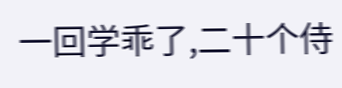一回学乖了,二十个侍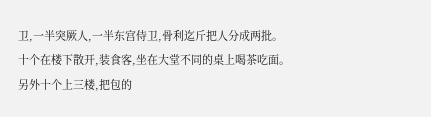卫,一半突厥人,一半东宫侍卫,骨利迄斤把人分成两批。
十个在楼下散开,装食客,坐在大堂不同的桌上喝茶吃面。
另外十个上三楼,把包的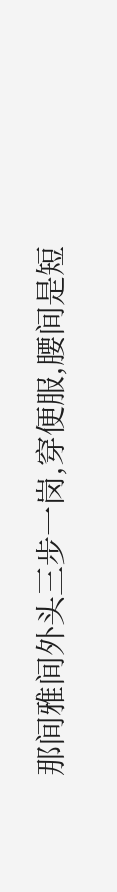那间雅间外头三步一岗,穿便服,腰间是短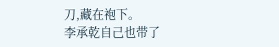刀,藏在袍下。
李承乾自己也带了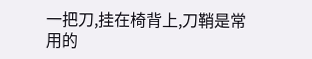一把刀,挂在椅背上,刀鞘是常用的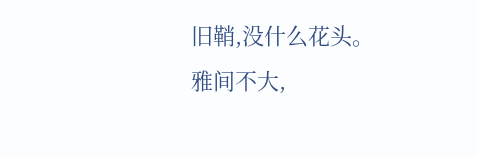旧鞘,没什么花头。
雅间不大,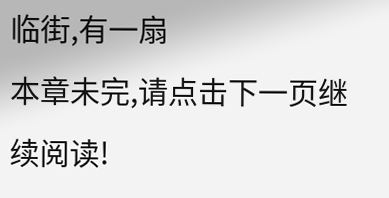临街,有一扇
本章未完,请点击下一页继续阅读!